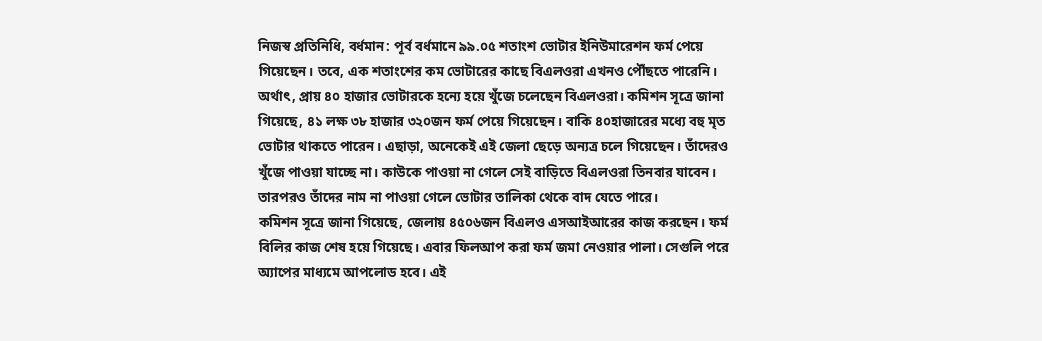নিজস্ব প্রতিনিধি, বর্ধমান: পূর্ব বর্ধমানে ৯৯.০৫ শতাংশ ভোটার ইনিউমারেশন ফর্ম পেয়ে গিয়েছেন। তবে, এক শতাংশের কম ভোটারের কাছে বিএলওরা এখনও পৌঁছতে পারেনি। অর্থাৎ, প্রায় ৪০ হাজার ভোটারকে হন্যে হয়ে খুঁজে চলেছেন বিএলওরা। কমিশন সূত্রে জানা গিয়েছে, ৪১ লক্ষ ৩৮ হাজার ৩২০জন ফর্ম পেয়ে গিয়েছেন। বাকি ৪০হাজারের মধ্যে বহু মৃত ভোটার থাকতে পারেন। এছাড়া, অনেকেই এই জেলা ছেড়ে অন্যত্র চলে গিয়েছেন। তাঁদেরও খুঁজে পাওয়া যাচ্ছে না। কাউকে পাওয়া না গেলে সেই বাড়িতে বিএলওরা তিনবার যাবেন। তারপরও তাঁদের নাম না পাওয়া গেলে ভোটার তালিকা থেকে বাদ যেতে পারে।
কমিশন সূত্রে জানা গিয়েছে, জেলায় ৪৫০৬জন বিএলও এসআইআরের কাজ করছেন। ফর্ম বিলির কাজ শেষ হয়ে গিয়েছে। এবার ফিলআপ করা ফর্ম জমা নেওয়ার পালা। সেগুলি পরে অ্যাপের মাধ্যমে আপলোড হবে। এই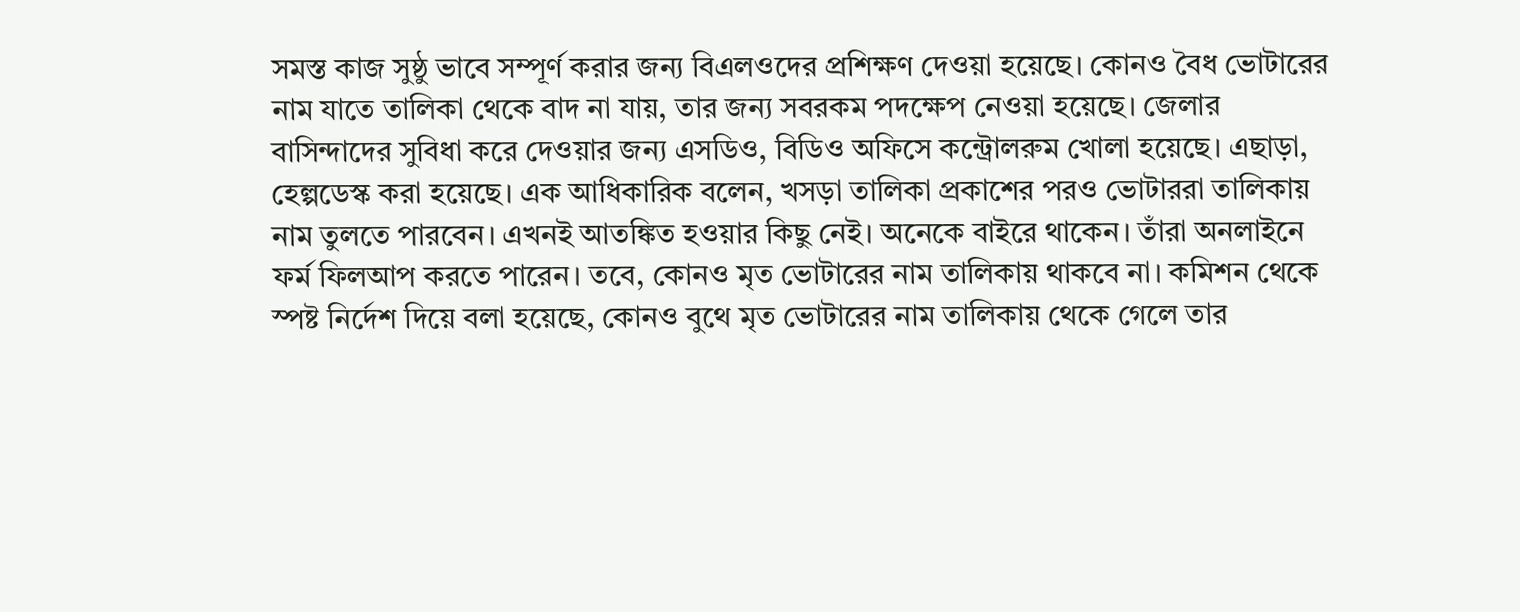সমস্ত কাজ সুষ্ঠু ভাবে সম্পূর্ণ করার জন্য বিএলওদের প্রশিক্ষণ দেওয়া হয়েছে। কোনও বৈধ ভোটারের নাম যাতে তালিকা থেকে বাদ না যায়, তার জন্য সবরকম পদক্ষেপ নেওয়া হয়েছে। জেলার বাসিন্দাদের সুবিধা করে দেওয়ার জন্য এসডিও, বিডিও অফিসে কন্ট্রোলরুম খোলা হয়েছে। এছাড়া, হেল্পডেস্ক করা হয়েছে। এক আধিকারিক বলেন, খসড়া তালিকা প্রকাশের পরও ভোটাররা তালিকায় নাম তুলতে পারবেন। এখনই আতঙ্কিত হওয়ার কিছু নেই। অনেকে বাইরে থাকেন। তাঁরা অনলাইনে ফর্ম ফিলআপ করতে পারেন। তবে, কোনও মৃত ভোটারের নাম তালিকায় থাকবে না। কমিশন থেকে স্পষ্ট নির্দেশ দিয়ে বলা হয়েছে, কোনও বুথে মৃত ভোটারের নাম তালিকায় থেকে গেলে তার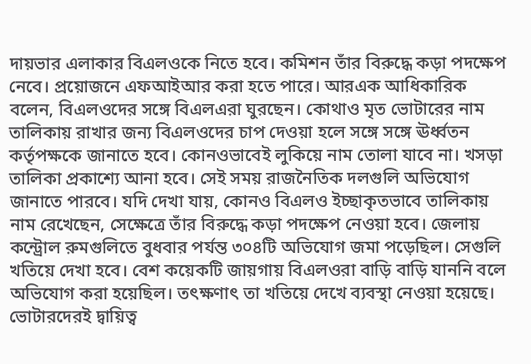দায়ভার এলাকার বিএলওকে নিতে হবে। কমিশন তাঁর বিরুদ্ধে কড়া পদক্ষেপ নেবে। প্রয়োজনে এফআইআর করা হতে পারে। আরএক আধিকারিক বলেন, বিএলওদের সঙ্গে বিএলএরা ঘুরছেন। কোথাও মৃত ভোটারের নাম তালিকায় রাখার জন্য বিএলওদের চাপ দেওয়া হলে সঙ্গে সঙ্গে ঊর্ধ্বতন কর্তৃপক্ষকে জানাতে হবে। কোনওভাবেই লুকিয়ে নাম তোলা যাবে না। খসড়া তালিকা প্রকাশ্যে আনা হবে। সেই সময় রাজনৈতিক দলগুলি অভিযোগ জানাতে পারবে। যদি দেখা যায়, কোনও বিএলও ইচ্ছাকৃতভাবে তালিকায় নাম রেখেছেন, সেক্ষেত্রে তাঁর বিরুদ্ধে কড়া পদক্ষেপ নেওয়া হবে। জেলায় কন্ট্রোল রুমগুলিতে বুধবার পর্যন্ত ৩০৪টি অভিযোগ জমা পড়েছিল। সেগুলি খতিয়ে দেখা হবে। বেশ কয়েকটি জায়গায় বিএলওরা বাড়ি বাড়ি যাননি বলে অভিযোগ করা হয়েছিল। তৎক্ষণাৎ তা খতিয়ে দেখে ব্যবস্থা নেওয়া হয়েছে। ভোটারদেরই দ্বায়িত্ব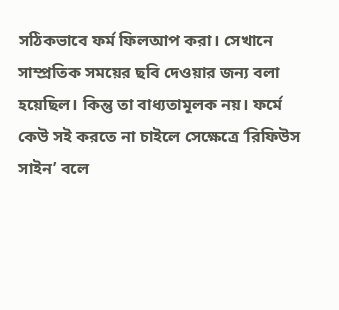সঠিকভাবে ফর্ম ফিলআপ করা। সেখানে সাম্প্রতিক সময়ের ছবি দেওয়ার জন্য বলা হয়েছিল। কিন্তু তা বাধ্যতামূলক নয়। ফর্মে কেউ সই করতে না চাইলে সেক্ষেত্রে ‘রিফিউস সাইন’ বলে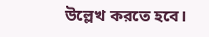উল্লেখ করতে হবে।